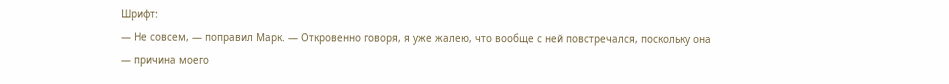Шрифт:
— Не совсем, — поправил Марк. — Откровенно говоря, я уже жалею, что вообще с ней повстречался, поскольку она — причина моего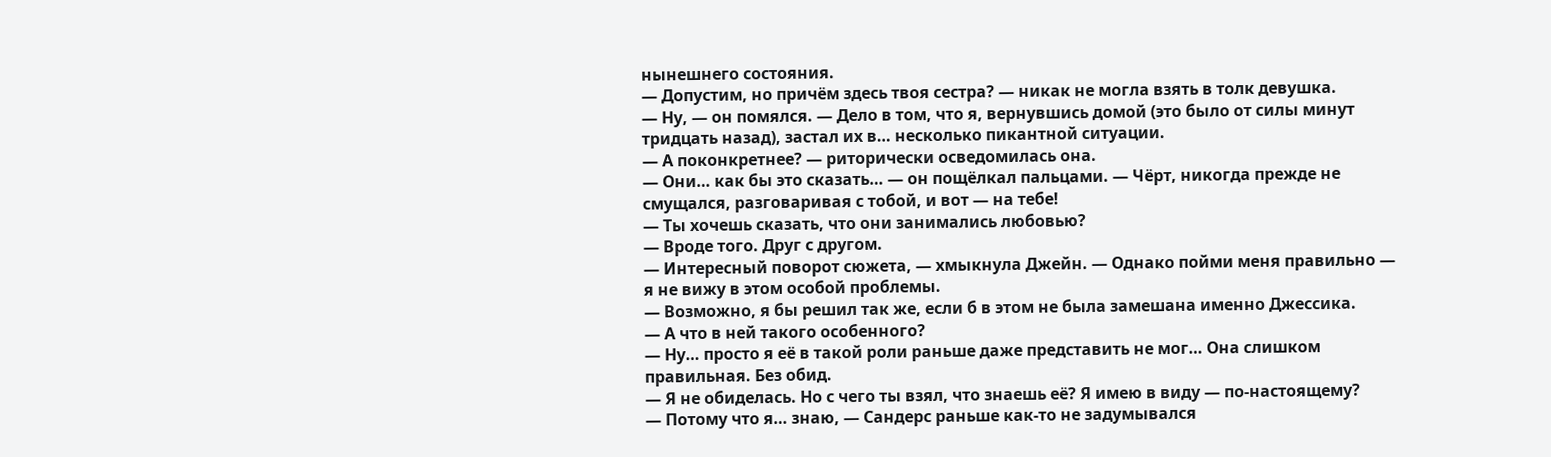нынешнего состояния.
— Допустим, но причём здесь твоя сестра? — никак не могла взять в толк девушка.
— Ну, — он помялся. — Дело в том, что я, вернувшись домой (это было от силы минут тридцать назад), застал их в… несколько пикантной ситуации.
— А поконкретнее? — риторически осведомилась она.
— Они… как бы это сказать… — он пощёлкал пальцами. — Чёрт, никогда прежде не смущался, разговаривая с тобой, и вот — на тебе!
— Ты хочешь сказать, что они занимались любовью?
— Вроде того. Друг с другом.
— Интересный поворот сюжета, — хмыкнула Джейн. — Однако пойми меня правильно — я не вижу в этом особой проблемы.
— Возможно, я бы решил так же, если б в этом не была замешана именно Джессика.
— А что в ней такого особенного?
— Ну… просто я её в такой роли раньше даже представить не мог… Она слишком правильная. Без обид.
— Я не обиделась. Но с чего ты взял, что знаешь её? Я имею в виду — по-настоящему?
— Потому что я… знаю, — Сандерс раньше как-то не задумывался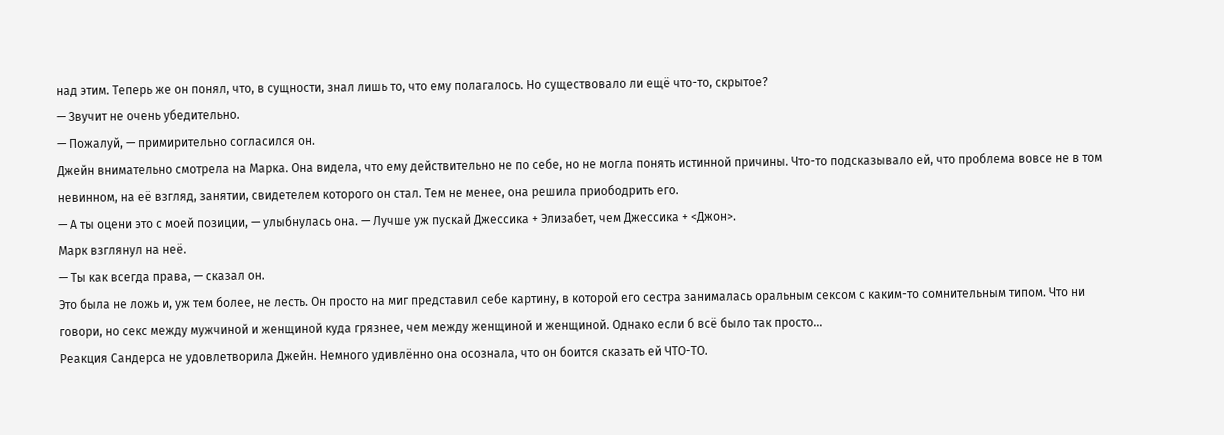над этим. Теперь же он понял, что, в сущности, знал лишь то, что ему полагалось. Но существовало ли ещё что-то, скрытое?
— Звучит не очень убедительно.
— Пожалуй, — примирительно согласился он.
Джейн внимательно смотрела на Марка. Она видела, что ему действительно не по себе, но не могла понять истинной причины. Что-то подсказывало ей, что проблема вовсе не в том невинном, на её взгляд, занятии, свидетелем которого он стал. Тем не менее, она решила приободрить его.
— А ты оцени это с моей позиции, — улыбнулась она. — Лучше уж пускай Джессика + Элизабет, чем Джессика + <Джон>.
Марк взглянул на неё.
— Ты как всегда права, — сказал он.
Это была не ложь и, уж тем более, не лесть. Он просто на миг представил себе картину, в которой его сестра занималась оральным сексом с каким-то сомнительным типом. Что ни говори, но секс между мужчиной и женщиной куда грязнее, чем между женщиной и женщиной. Однако если б всё было так просто…
Реакция Сандерса не удовлетворила Джейн. Немного удивлённо она осознала, что он боится сказать ей ЧТО-ТО.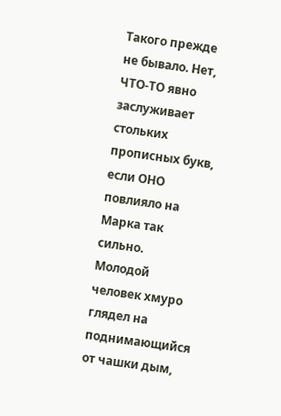Такого прежде не бывало. Нет, ЧТО-ТО явно заслуживает стольких прописных букв, если ОНО повлияло на Марка так сильно.
Молодой человек хмуро глядел на поднимающийся от чашки дым,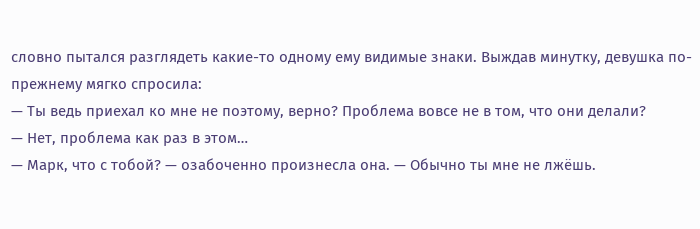словно пытался разглядеть какие-то одному ему видимые знаки. Выждав минутку, девушка по-прежнему мягко спросила:
— Ты ведь приехал ко мне не поэтому, верно? Проблема вовсе не в том, что они делали?
— Нет, проблема как раз в этом…
— Марк, что с тобой? — озабоченно произнесла она. — Обычно ты мне не лжёшь.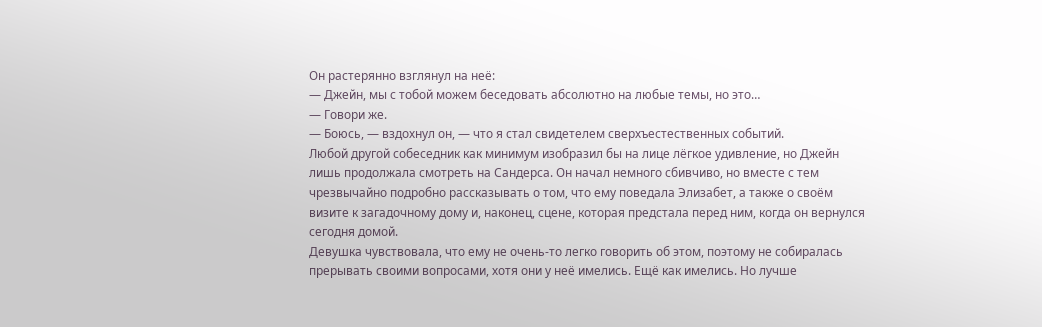Он растерянно взглянул на неё:
— Джейн, мы с тобой можем беседовать абсолютно на любые темы, но это…
— Говори же.
— Боюсь, — вздохнул он, — что я стал свидетелем сверхъестественных событий.
Любой другой собеседник как минимум изобразил бы на лице лёгкое удивление, но Джейн лишь продолжала смотреть на Сандерса. Он начал немного сбивчиво, но вместе с тем чрезвычайно подробно рассказывать о том, что ему поведала Элизабет, а также о своём визите к загадочному дому и, наконец, сцене, которая предстала перед ним, когда он вернулся сегодня домой.
Девушка чувствовала, что ему не очень-то легко говорить об этом, поэтому не собиралась прерывать своими вопросами, хотя они у неё имелись. Ещё как имелись. Но лучше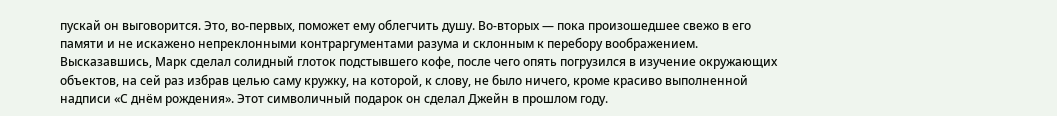пускай он выговорится. Это, во-первых, поможет ему облегчить душу. Во-вторых — пока произошедшее свежо в его памяти и не искажено непреклонными контраргументами разума и склонным к перебору воображением.
Высказавшись, Марк сделал солидный глоток подстывшего кофе, после чего опять погрузился в изучение окружающих объектов, на сей раз избрав целью саму кружку, на которой, к слову, не было ничего, кроме красиво выполненной надписи «С днём рождения». Этот символичный подарок он сделал Джейн в прошлом году.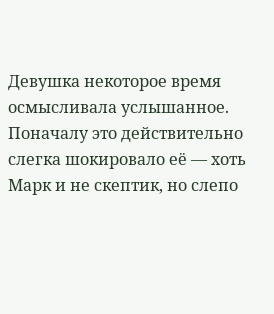Девушка некоторое время осмысливала услышанное. Поначалу это действительно слегка шокировало её — хоть Марк и не скептик, но слепо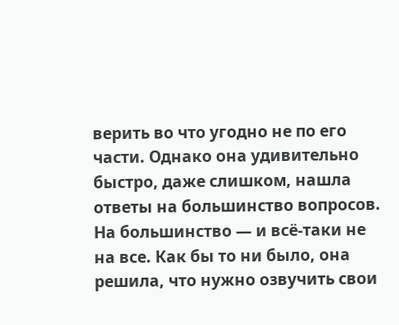верить во что угодно не по его части. Однако она удивительно быстро, даже слишком, нашла ответы на большинство вопросов.
На большинство — и всё-таки не на все. Как бы то ни было, она решила, что нужно озвучить свои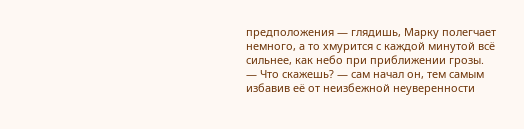предположения — глядишь, Марку полегчает немного, а то хмурится с каждой минутой всё сильнее, как небо при приближении грозы.
— Что скажешь? — сам начал он, тем самым избавив её от неизбежной неуверенности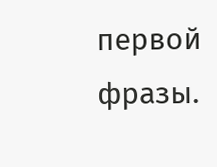первой фразы.